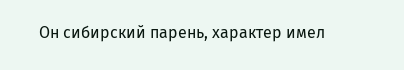Он сибирский парень, характер имел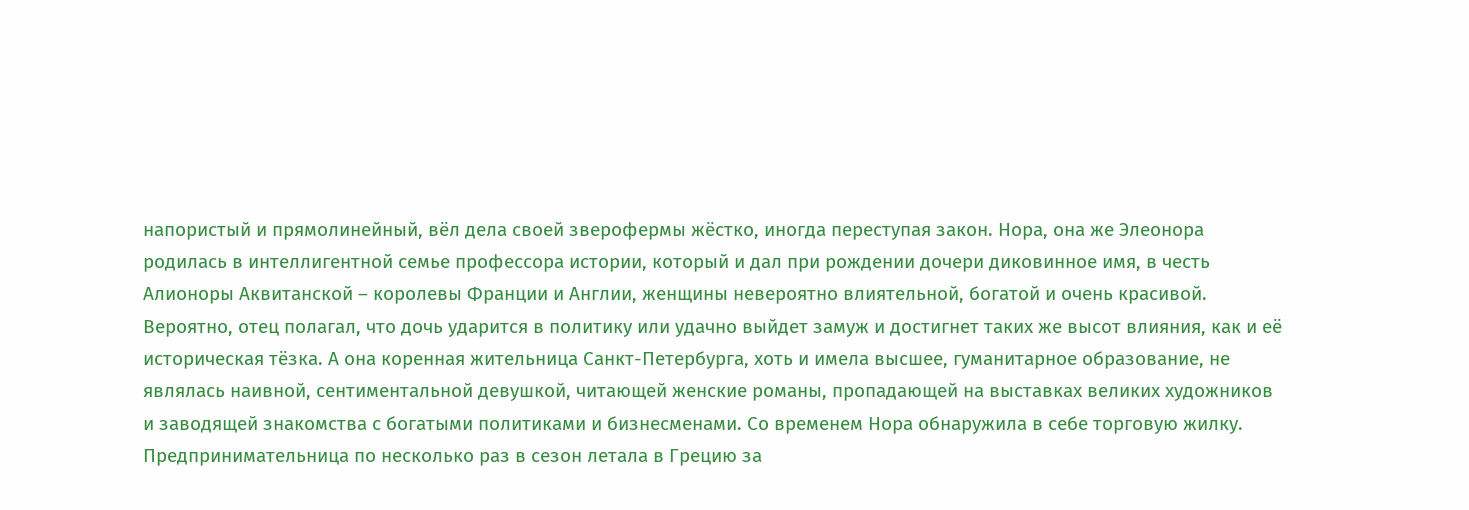напористый и прямолинейный, вёл дела своей зверофермы жёстко, иногда переступая закон. Нора, она же Элеонора родилась в интеллигентной семье профессора истории, который и дал при рождении дочери диковинное имя, в честь Алионоры Аквитанской – королевы Франции и Англии, женщины невероятно влиятельной, богатой и очень красивой. Вероятно, отец полагал, что дочь ударится в политику или удачно выйдет замуж и достигнет таких же высот влияния, как и её историческая тёзка. А она коренная жительница Санкт-Петербурга, хоть и имела высшее, гуманитарное образование, не являлась наивной, сентиментальной девушкой, читающей женские романы, пропадающей на выставках великих художников и заводящей знакомства с богатыми политиками и бизнесменами. Со временем Нора обнаружила в себе торговую жилку. Предпринимательница по несколько раз в сезон летала в Грецию за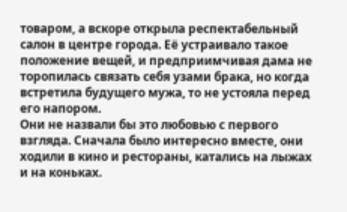товаром, а вскоре открыла респектабельный салон в центре города. Её устраивало такое положение вещей, и предприимчивая дама не торопилась связать себя узами брака, но когда встретила будущего мужа, то не устояла перед его напором.
Они не назвали бы это любовью с первого взгляда. Сначала было интересно вместе, они ходили в кино и рестораны, катались на лыжах и на коньках.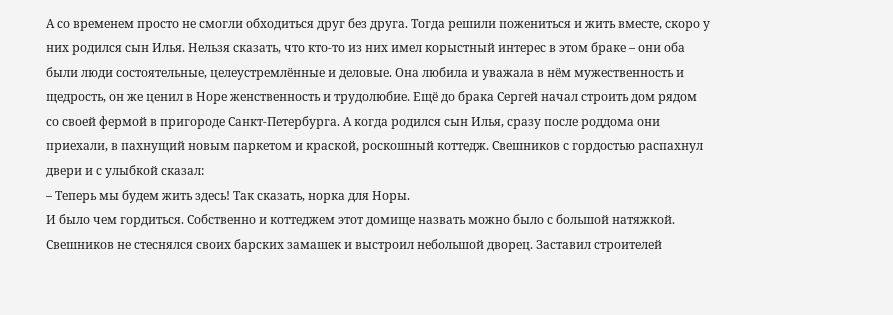А со временем просто не смогли обходиться друг без друга. Тогда решили пожениться и жить вместе, скоро у них родился сын Илья. Нельзя сказать, что кто-то из них имел корыстный интерес в этом браке – они оба были люди состоятельные, целеустремлённые и деловые. Она любила и уважала в нём мужественность и щедрость, он же ценил в Норе женственность и трудолюбие. Ещё до брака Сергей начал строить дом рядом со своей фермой в пригороде Санкт-Петербурга. А когда родился сын Илья, сразу после роддома они приехали, в пахнущий новым паркетом и краской, роскошный коттедж. Свешников с гордостью распахнул двери и с улыбкой сказал:
– Теперь мы будем жить здесь! Так сказать, норка для Норы.
И было чем гордиться. Собственно и коттеджем этот домище назвать можно было с большой натяжкой. Свешников не стеснялся своих барских замашек и выстроил небольшой дворец. Заставил строителей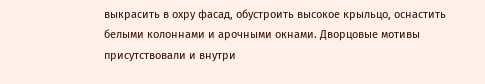выкрасить в охру фасад, обустроить высокое крыльцо, оснастить белыми колоннами и арочными окнами. Дворцовые мотивы присутствовали и внутри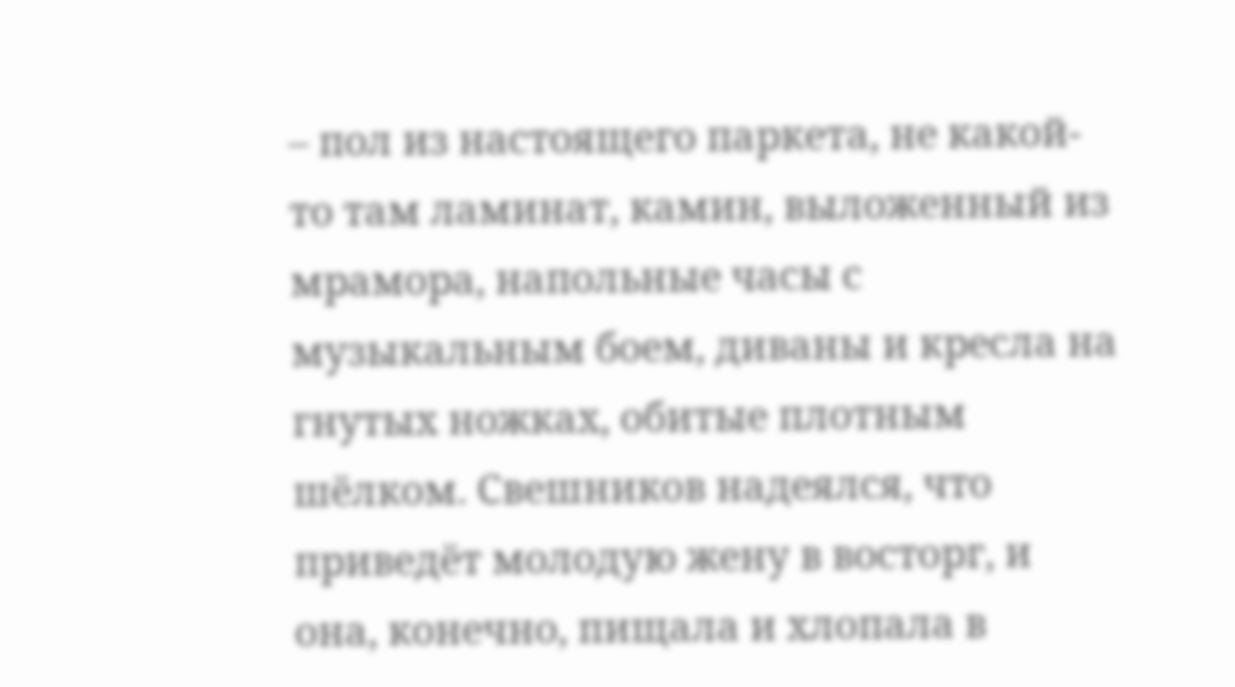– пол из настоящего паркета, не какой-то там ламинат, камин, выложенный из мрамора, напольные часы с музыкальным боем, диваны и кресла на гнутых ножках, обитые плотным шёлком. Свешников надеялся, что приведёт молодую жену в восторг, и она, конечно, пищала и хлопала в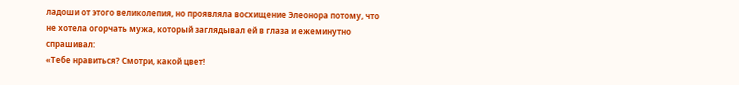ладоши от этого великолепия, но проявляла восхищение Элеонора потому, что не хотела огорчать мужа, который заглядывал ей в глаза и ежеминутно спрашивал:
«Тебе нравиться? Смотри, какой цвет!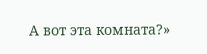А вот эта комната?»